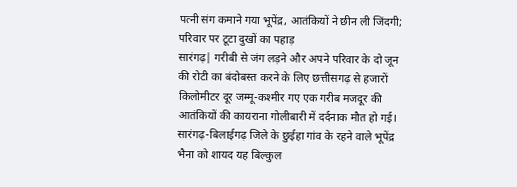पत्नी संग कमाने गया भूपेंद्र, आतंकियों ने छीन ली जिंदगी; परिवार पर टूटा दुखों का पहाड़
सारंगढ़| गरीबी से जंग लड़ने और अपने परिवार के दो जून की रोटी का बंदोबस्त करने के लिए छत्तीसगढ़ से हजारों किलोमीटर दूर जम्मू-कश्मीर गए एक गरीब मजदूर की आतंकियों की कायराना गोलीबारी में दर्दनाक मौत हो गई। सारंगढ़-बिलाईगढ़ जिले के छुईहा गांव के रहने वाले भूपेंद्र भैना को शायद यह बिल्कुल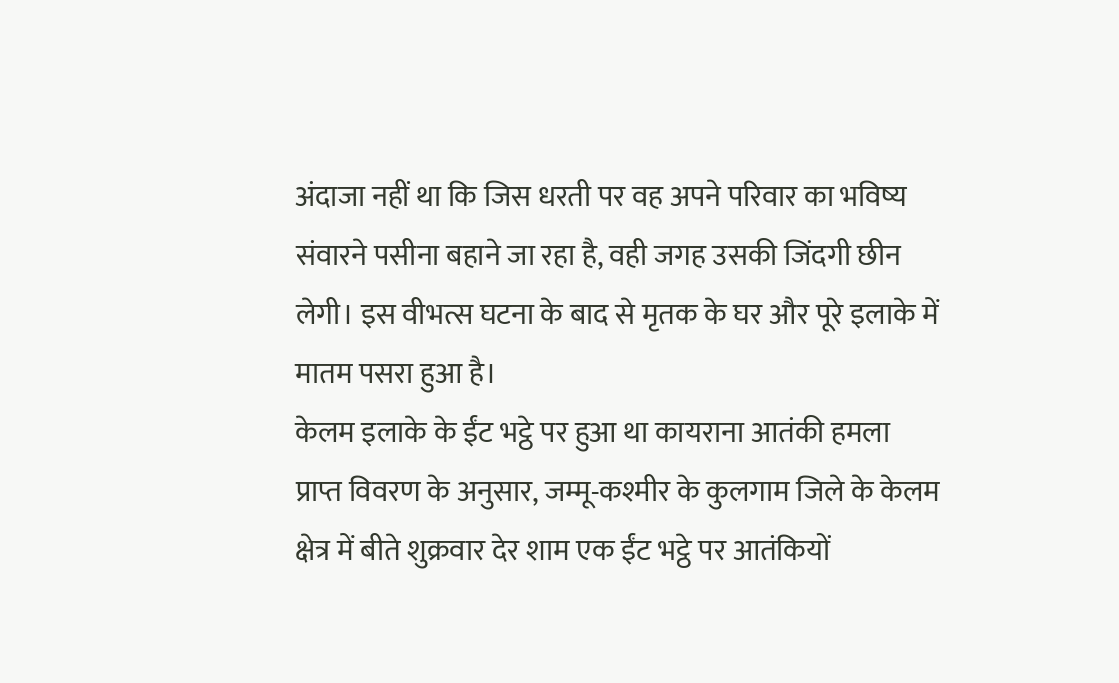अंदाजा नहीं था कि जिस धरती पर वह अपने परिवार का भविष्य संवारने पसीना बहाने जा रहा है, वही जगह उसकी जिंदगी छीन लेगी। इस वीभत्स घटना के बाद से मृतक के घर और पूरे इलाके में मातम पसरा हुआ है।
केलम इलाके के ईंट भट्ठे पर हुआ था कायराना आतंकी हमला
प्राप्त विवरण के अनुसार, जम्मू-कश्मीर के कुलगाम जिले के केलम क्षेत्र में बीते शुक्रवार देर शाम एक ईंट भट्ठे पर आतंकियों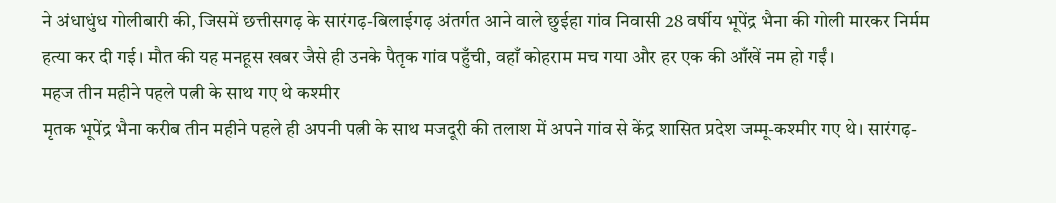ने अंधाधुंध गोलीबारी की, जिसमें छत्तीसगढ़ के सारंगढ़-बिलाईगढ़ अंतर्गत आने वाले छुईहा गांव निवासी 28 वर्षीय भूपेंद्र भैना की गोली मारकर निर्मम हत्या कर दी गई। मौत की यह मनहूस खबर जैसे ही उनके पैतृक गांव पहुँची, वहाँ कोहराम मच गया और हर एक की आँखें नम हो गईं।
महज तीन महीने पहले पत्नी के साथ गए थे कश्मीर
मृतक भूपेंद्र भैना करीब तीन महीने पहले ही अपनी पत्नी के साथ मजदूरी की तलाश में अपने गांव से केंद्र शासित प्रदेश जम्मू-कश्मीर गए थे। सारंगढ़-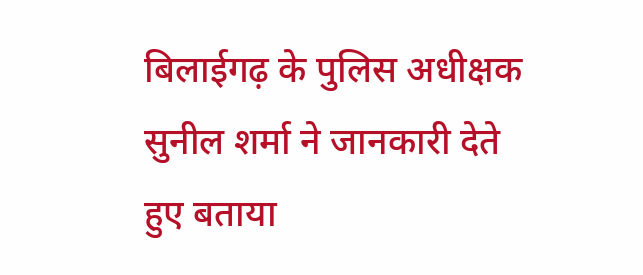बिलाईगढ़ के पुलिस अधीक्षक सुनील शर्मा ने जानकारी देते हुए बताया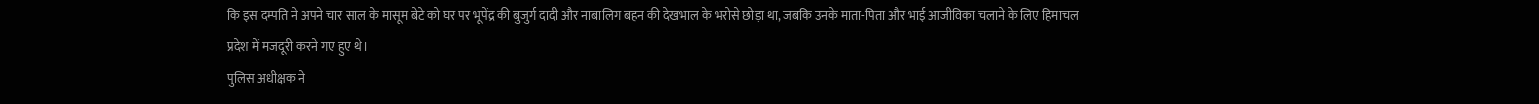कि इस दम्पति ने अपने चार साल के मासूम बेटे को घर पर भूपेंद्र की बुजुर्ग दादी और नाबालिग बहन की देखभाल के भरोसे छोड़ा था, जबकि उनके माता-पिता और भाई आजीविका चलाने के लिए हिमाचल प्रदेश में मजदूरी करने गए हुए थे।
पुलिस अधीक्षक ने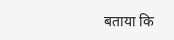बताया कि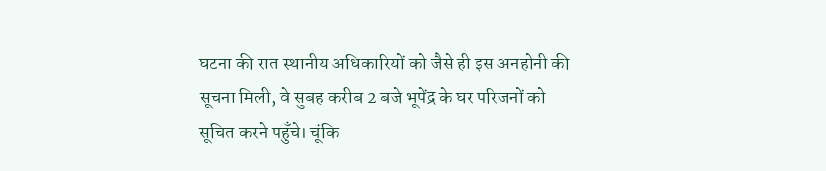घटना की रात स्थानीय अधिकारियों को जैसे ही इस अनहोनी की सूचना मिली, वे सुबह करीब 2 बजे भूपेंद्र के घर परिजनों को सूचित करने पहुँचे। चूंकि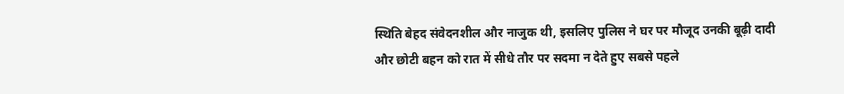स्थिति बेहद संवेदनशील और नाजुक थी, इसलिए पुलिस ने घर पर मौजूद उनकी बूढ़ी दादी और छोटी बहन को रात में सीधे तौर पर सदमा न देते हुए सबसे पहले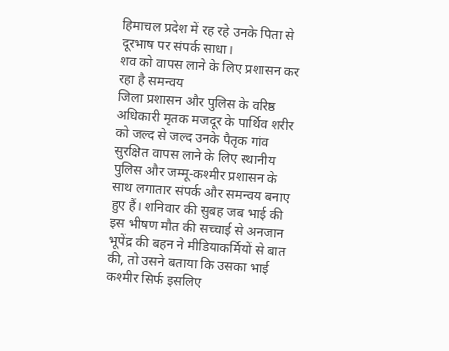हिमाचल प्रदेश में रह रहे उनके पिता से दूरभाष पर संपर्क साधा।
शव को वापस लाने के लिए प्रशासन कर रहा है समन्वय
जिला प्रशासन और पुलिस के वरिष्ठ अधिकारी मृतक मजदूर के पार्थिव शरीर को जल्द से जल्द उनके पैतृक गांव सुरक्षित वापस लाने के लिए स्थानीय पुलिस और जम्मू-कश्मीर प्रशासन के साथ लगातार संपर्क और समन्वय बनाए हुए हैं। शनिवार की सुबह जब भाई की इस भीषण मौत की सच्चाई से अनजान भूपेंद्र की बहन ने मीडियाकर्मियों से बात की, तो उसने बताया कि उसका भाई कश्मीर सिर्फ इसलिए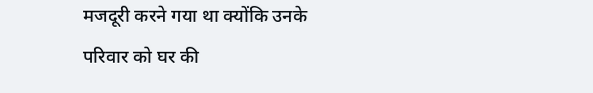मजदूरी करने गया था क्योंकि उनके परिवार को घर की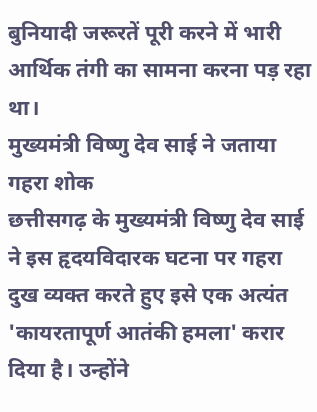बुनियादी जरूरतें पूरी करने में भारी आर्थिक तंगी का सामना करना पड़ रहा था।
मुख्यमंत्री विष्णु देव साई ने जताया गहरा शोक
छत्तीसगढ़ के मुख्यमंत्री विष्णु देव साई ने इस हृदयविदारक घटना पर गहरा दुख व्यक्त करते हुए इसे एक अत्यंत 'कायरतापूर्ण आतंकी हमला' करार दिया है। उन्होंने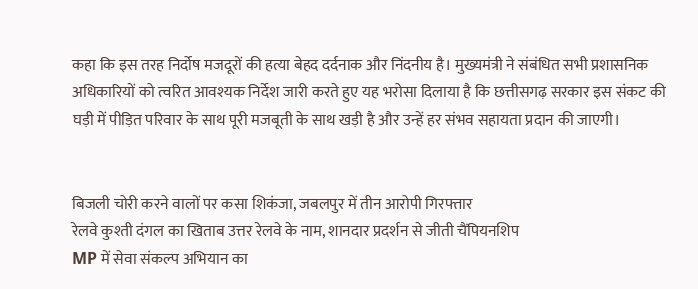कहा कि इस तरह निर्दोष मजदूरों की हत्या बेहद दर्दनाक और निंदनीय है। मुख्यमंत्री ने संबंधित सभी प्रशासनिक अधिकारियों को त्वरित आवश्यक निर्देश जारी करते हुए यह भरोसा दिलाया है कि छत्तीसगढ़ सरकार इस संकट की घड़ी में पीड़ित परिवार के साथ पूरी मजबूती के साथ खड़ी है और उन्हें हर संभव सहायता प्रदान की जाएगी।


बिजली चोरी करने वालों पर कसा शिकंजा, जबलपुर में तीन आरोपी गिरफ्तार
रेलवे कुश्ती दंगल का खिताब उत्तर रेलवे के नाम, शानदार प्रदर्शन से जीती चैंपियनशिप
MP में सेवा संकल्प अभियान का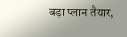बड़ा प्लान तैयार,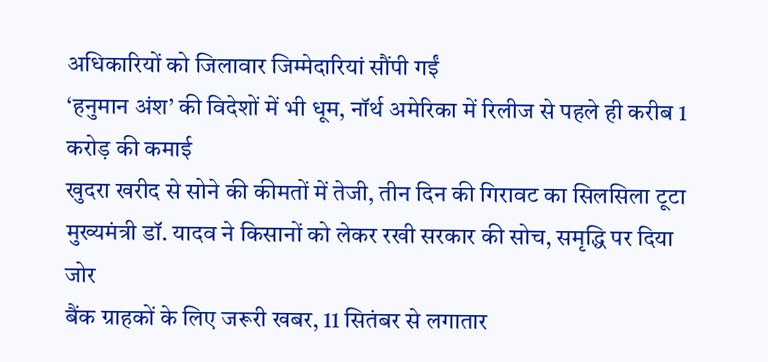अधिकारियों को जिलावार जिम्मेदारियां सौंपी गईं
‘हनुमान अंश’ की विदेशों में भी धूम, नॉर्थ अमेरिका में रिलीज से पहले ही करीब 1 करोड़ की कमाई
खुदरा खरीद से सोने की कीमतों में तेजी, तीन दिन की गिरावट का सिलसिला टूटा
मुख्यमंत्री डॉ. यादव ने किसानों को लेकर रखी सरकार की सोच, समृद्धि पर दिया जोर
बैंक ग्राहकों के लिए जरूरी खबर, 11 सितंबर से लगातार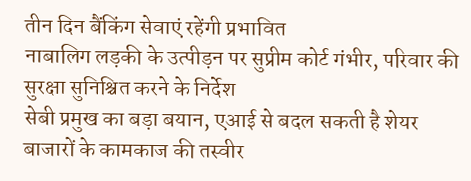तीन दिन बैंकिंग सेवाएं रहेंगी प्रभावित
नाबालिग लड़की के उत्पीड़न पर सुप्रीम कोर्ट गंभीर, परिवार की सुरक्षा सुनिश्चित करने के निर्देश
सेबी प्रमुख का बड़ा बयान, एआई से बदल सकती है शेयर बाजारों के कामकाज की तस्वीर